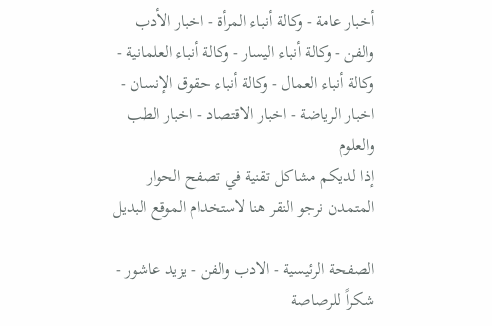أخبار عامة - وكالة أنباء المرأة - اخبار الأدب والفن - وكالة أنباء اليسار - وكالة أنباء العلمانية - وكالة أنباء العمال - وكالة أنباء حقوق الإنسان - اخبار الرياضة - اخبار الاقتصاد - اخبار الطب والعلوم
إذا لديكم مشاكل تقنية في تصفح الحوار المتمدن نرجو النقر هنا لاستخدام الموقع البديل

الصفحة الرئيسية - الادب والفن - يزيد عاشور - شكراً للرصاصة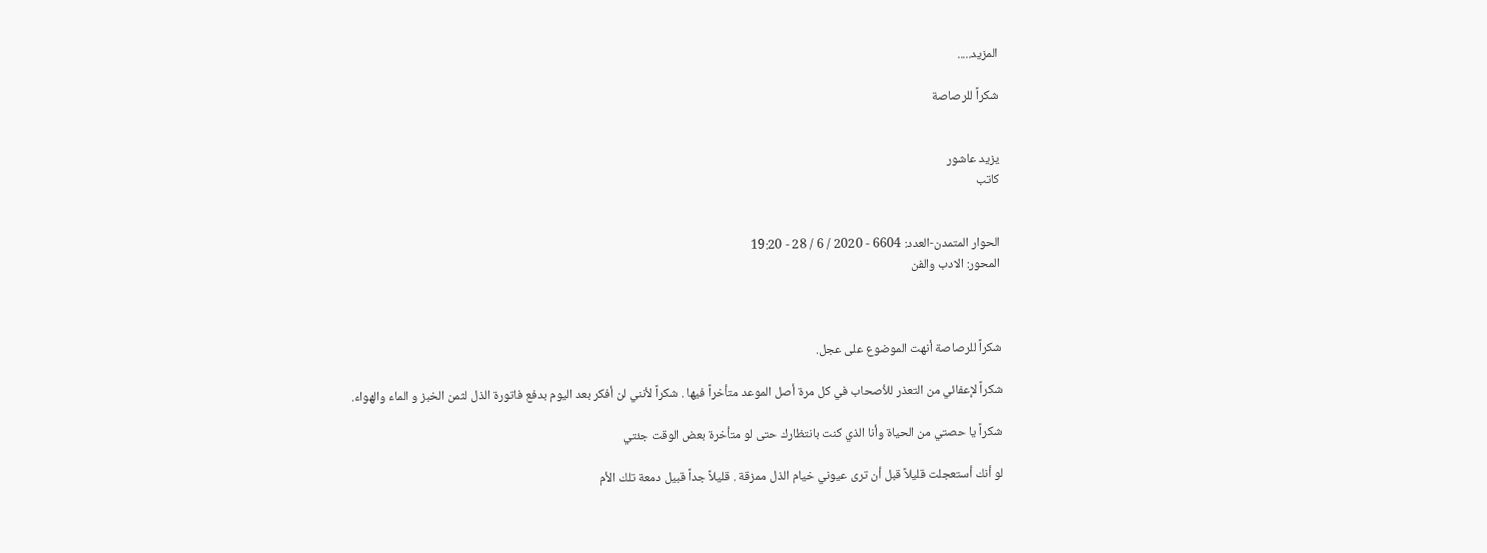المزيد.....

شكراً للرصاصة


يزيد عاشور
كاتب


الحوار المتمدن-العدد: 6604 - 2020 / 6 / 28 - 19:20
المحور: الادب والفن



شكراً للرصاصة أنهت الموضوع على عجل.

شكراً لإعفائي من التعذر للأصحاب في كل مرة أصل الموعد متأخراً فيها . شكراً لأنني لن أفكر بعد اليوم بدفع فاتورة الذل لثمن الخبز و الماء والهواء.

شكراً يا حصتي من الحياة وأنا الذي كنت بانتظارك حتى لو متأخرة بعض الوقت جئتي

لو أنك أستعجلت قليلاً قبل أن ترى عيوني خيام الذل ممزقة . قليلاً جداً قبيل دمعة تلك الأم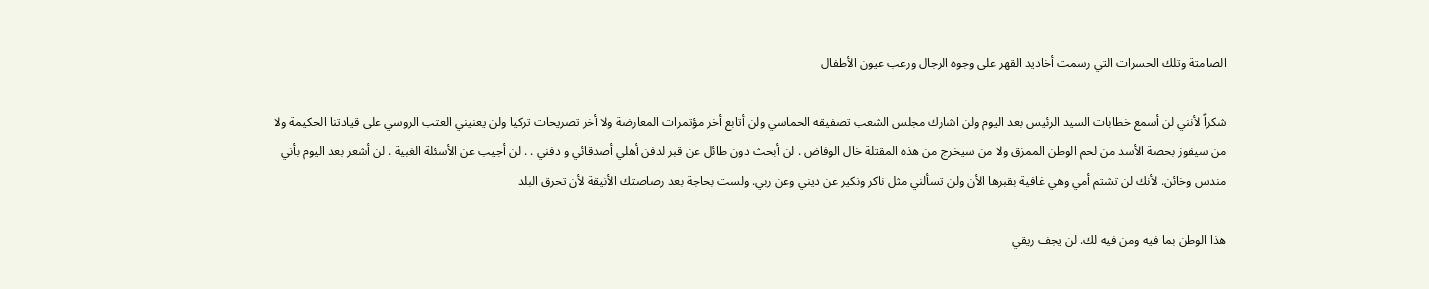الصامتة وتلك الحسرات التي رسمت أخاديد القهر على وجوه الرجال ورعب عيون الأطفال

شكراً لأنني لن أسمع خطابات السيد الرئيس بعد اليوم ولن اشارك مجلس الشعب تصفيقه الحماسي ولن أتابع أخر مؤتمرات المعارضة ولا أخر تصريحات تركيا ولن يعنيني العتب الروسي على قيادتنا الحكيمة ولا من سيفوز بحصة الأسد من لحم الوطن الممزق ولا من سيخرج من هذه المقتلة خال الوفاض . لن أبحث دون طائل عن قبر لدفن أهلي أصدقائي و دفني . . لن أجيب عن الأسئلة الغبية . لن أشعر بعد اليوم بأني مندس وخائن. لأنك لن تشتم أمي وهي غافية بقبرها الأن ولن تسألني مثل ناكر ونكير عن ديني وعن ربي. ولست بحاجة بعد رصاصتك الأنيقة لأن تحرق البلد

هذا الوطن بما فيه ومن فيه لك. لن يجف ريقي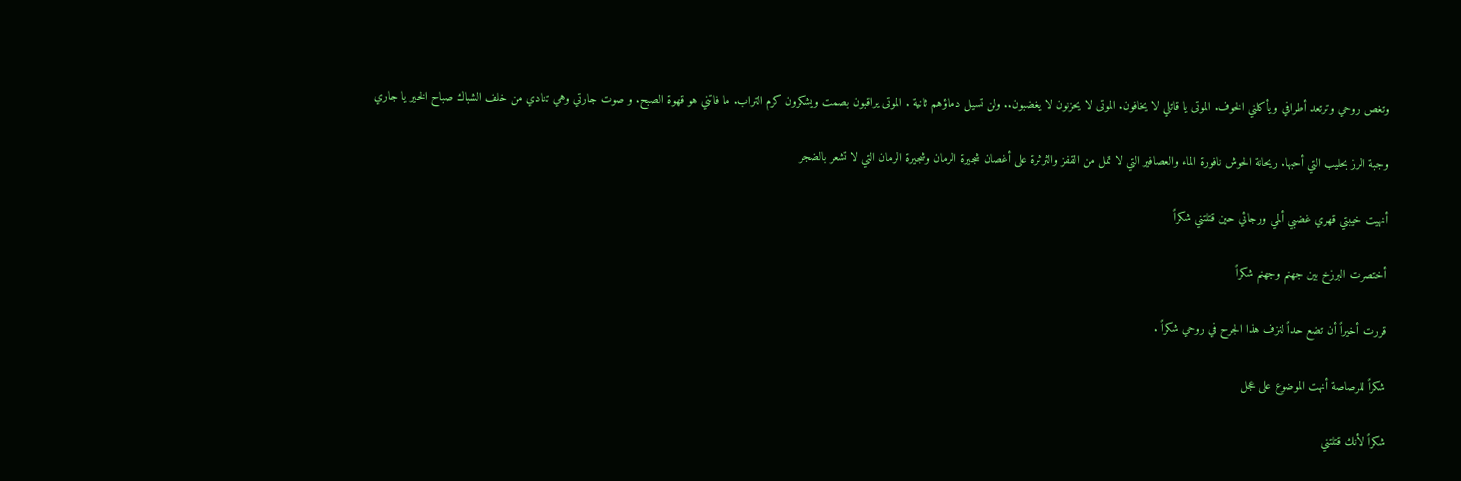وتغص روحي وترتعد أطرافي ويأكلني الخوف. الموتى يا قاتلي لا يخافون. الموتى لا يحزنون لا يغضبون.. ولن تسيل دماؤهم ثانية . الموتى يراقبون بصمت ويشكرون كرم التراب. ما فاتني هو قهوة الصبح. و صوت جارتي وهي تنادي من خلف الشباك صباح الخير يا جاري

وجبة الرز بحليب التي أحبها. ريحانة الحوش نافورة الماء والعصافير التي لا تمل من القفز والثرثرة على أغصان شجيرة الرمان وشجيرة الرمان التي لا تشعر بالضجر

أنهيت خيبتي قهري غضبي ألمي ورجائي حين قتلتني شكراً

أختصرت البرزخ بين جهنم وجهنم شكراً

قررت أخيراً أن تضع حداً لنزف هذا الجرح في روحي شكراً .

شكراً للرصاصة أنهت الموضوع على عجل

شكراً لأنك قتلتني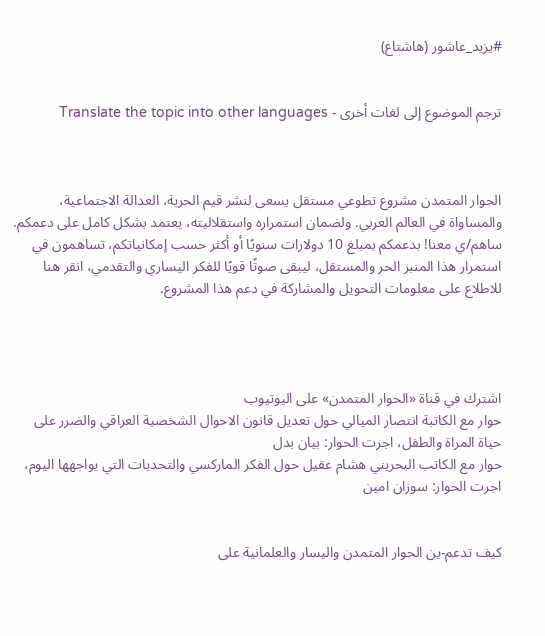#يزيد_عاشور (هاشتاغ)


ترجم الموضوع إلى لغات أخرى - Translate the topic into other languages



الحوار المتمدن مشروع تطوعي مستقل يسعى لنشر قيم الحرية، العدالة الاجتماعية، والمساواة في العالم العربي. ولضمان استمراره واستقلاليته، يعتمد بشكل كامل على دعمكم. ساهم/ي معنا! بدعمكم بمبلغ 10 دولارات سنويًا أو أكثر حسب إمكانياتكم، تساهمون في استمرار هذا المنبر الحر والمستقل، ليبقى صوتًا قويًا للفكر اليساري والتقدمي، انقر هنا للاطلاع على معلومات التحويل والمشاركة في دعم هذا المشروع.




اشترك في قناة «الحوار المتمدن» على اليوتيوب
حوار مع الكاتبة انتصار الميالي حول تعديل قانون الاحوال الشخصية العراقي والضرر على حياة المراة والطفل، اجرت الحوار: بيان بدل
حوار مع الكاتب البحريني هشام عقيل حول الفكر الماركسي والتحديات التي يواجهها اليوم، اجرت الحوار: سوزان امين


كيف تدعم-ين الحوار المتمدن واليسار والعلمانية على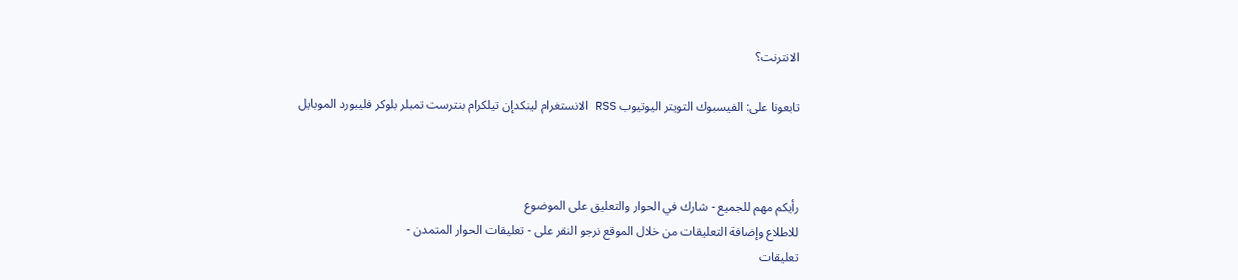الانترنت؟

تابعونا على: الفيسبوك التويتر اليوتيوب RSS الانستغرام لينكدإن تيلكرام بنترست تمبلر بلوكر فليبورد الموبايل



رأيكم مهم للجميع - شارك في الحوار والتعليق على الموضوع
للاطلاع وإضافة التعليقات من خلال الموقع نرجو النقر على - تعليقات الحوار المتمدن -
تعليقات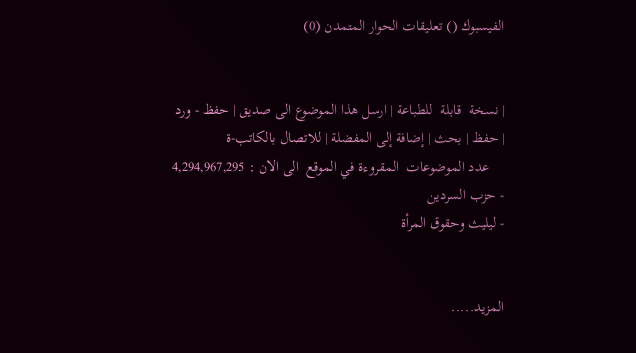الفيسبوك () تعليقات الحوار المتمدن (0)


| نسخة  قابلة  للطباعة | ارسل هذا الموضوع الى صديق | حفظ - ورد
| حفظ | بحث | إضافة إلى المفضلة | للاتصال بالكاتب-ة
    عدد الموضوعات  المقروءة في الموقع  الى الان : 4,294,967,295
- حزب السردين
- ليليث وحقوق المرأة


المزيد.....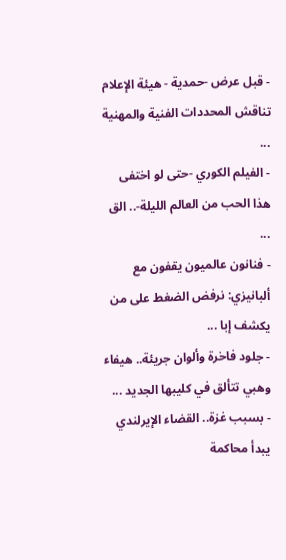- قبل عرض -حمدية - هيئة الإعلام تناقش المحددات الفنية والمهنية ...
- الفيلم الكوري -حتى لو اختفى هذا الحب من العالم الليلة-.. الق ...
- فنانون عالميون يقفون مع ألبانيزي: نرفض الضغط على من يكشف إبا ...
- جلود فاخرة وألوان جريئة.. هيفاء وهبي تتألق في كليبها الجديد ...
- بسبب غزة.. القضاء الإيرلندي يبدأ محاكمة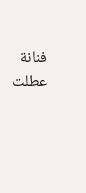فنانة عطلت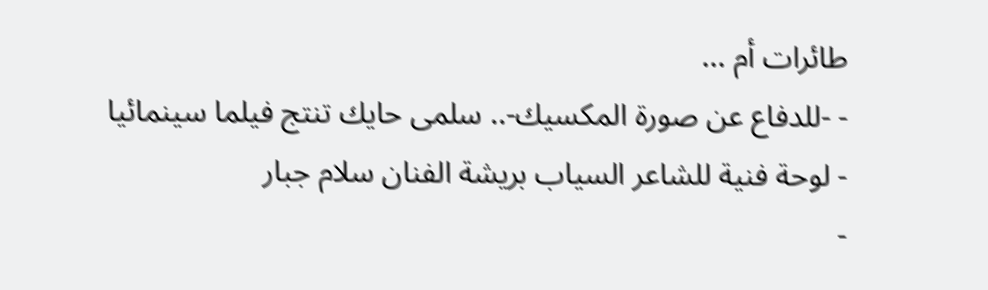طائرات أم ...
- -للدفاع عن صورة المكسيك-.. سلمى حايك تنتج فيلما سينمائيا
- لوحة فنية للشاعر السياب بريشة الفنان سلام جبار
-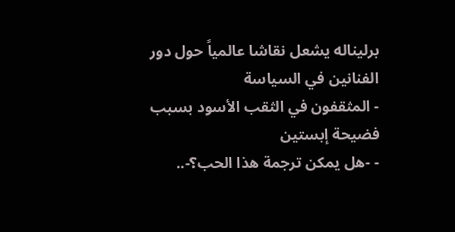برليناله يشعل نقاشا عالمياً حول دور الفنانين في السياسة
- المثقفون في الثقب الأسود بسبب فضيحة إبستين
- -هل يمكن ترجمة هذا الحب؟-..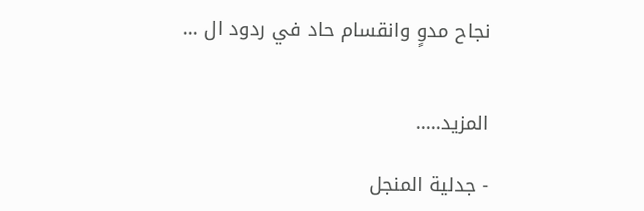نجاح مدوٍ وانقسام حاد في ردود ال ...


المزيد.....

- جدلية المنجل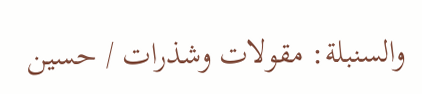والسنبلة: مقولات وشذرات / حسين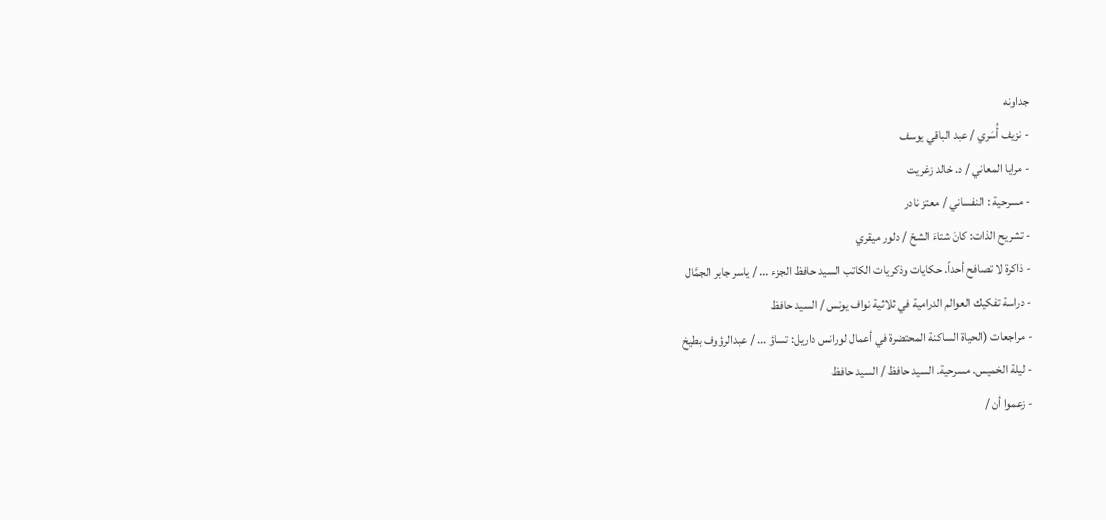جداونه
- نزيف أُسَري / عبد الباقي يوسف
- مرايا المعاني / د. خالد زغريت
- مسرحية : النفساني / معتز نادر
- تشريح الذات: كانَ شتاءَ الشحّ / دلور ميقري
- ذاكرة لا تصافح أحداً. حكايات وذكريات الكاتب السيد حافظ الجزء ... / ياسر جابر الجمَّال
- دراسة تفكيك العوالم الدرامية في ثلاثية نواف يونس / السيد حافظ
- مراجعات (الحياة الساكنة المحتضرة في أعمال لورانس داريل: تساؤ ... / عبدالرؤوف بطيخ
- ليلة الخميس. مسرحية. السيد حافظ / السيد حافظ
- زعموا أن /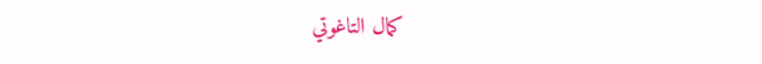كمال التاغوتي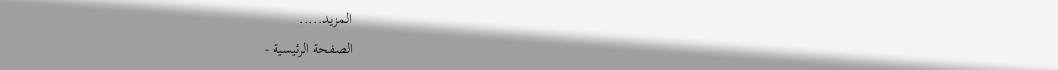المزيد.....
الصفحة الرئيسية -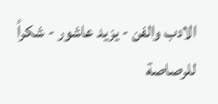الادب والفن - يزيد عاشور - شكراً للرصاصة